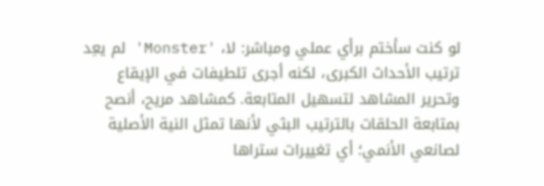لو كنت سأختم برأي عملي ومباشر: لا، 'Monster' لم يعِد ترتيب الأحداث الكبرى، لكنه أجرى تلطيفات في الإيقاع وتحرير المشاهد لتسهيل المتابعة. كمشاهد مريح، أنصح بمتابعة الحلقات بالترتيب البثي لأنها تمثل النية الأصلية لصانعي الأنمي؛ أي تغييرات ستراها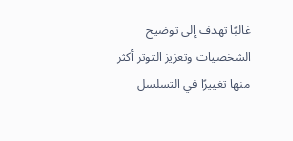غالبًا تهدف إلى توضيح الشخصيات وتعزيز التوتر أكثر منها تغييرًا في التسلسل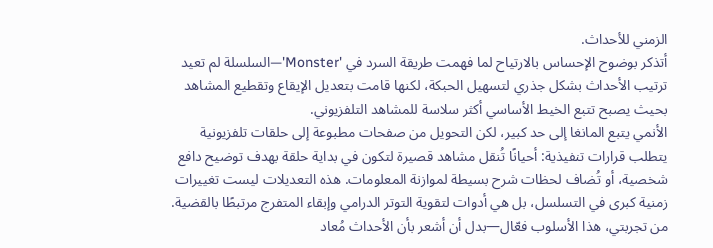الزمني للأحداث.
أتذكر بوضوح الإحساس بالارتياح لما فهمت طريقة السرد في 'Monster'—السلسلة لم تعيد ترتيب الأحداث بشكل جذري لتسهيل الحبكة، لكنها قامت بتعديل الإيقاع وتقطيع المشاهد بحيث يصبح تتبع الخيط الأساسي أكثر سلاسة للمشاهد التلفزيوني.
الأنمي يتبع المانغا إلى حد كبير، لكن التحويل من صفحات مطبوعة إلى حلقات تلفزيونية يتطلب قرارات تنفيذية: أحيانًا تُنقل مشاهد قصيرة لتكون في بداية حلقة بهدف توضيح دافع شخصية، أو تُضاف لحظات شرح بسيطة لموازنة المعلومات. هذه التعديلات ليست تغييرات زمنية كبرى في التسلسل، بل هي أدوات لتقوية التوتر الدرامي وإبقاء المتفرج مرتبطًا بالقضية.
من تجربتي، هذا الأسلوب فعّال—بدل أن أشعر بأن الأحداث مُعاد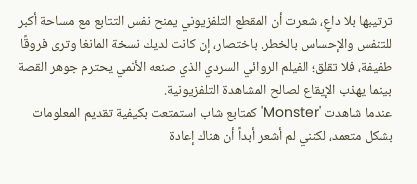ترتيبها بلا داعٍ، شعرت أن المقطع التلفزيوني يمنح نفس التتابع مع مساحة أكبر للتنفس والإحساس بالخطر. باختصار، إن كانت لديك نسخة المانغا وترى فروقًا طفيفة، فلا تقلق؛ الفيلم الروائي السردي الذي صنعه الأنمي يحترم جوهر القصة بينما يهذب الإيقاع لصالح المشاهدة التلفزيونية.
عندما شاهدت 'Monster' كمتابع شاب استمتعت بكيفية تقديم المعلومات بشكل متعمد، لكنني لم أشعر أبداً أن هناك إعادة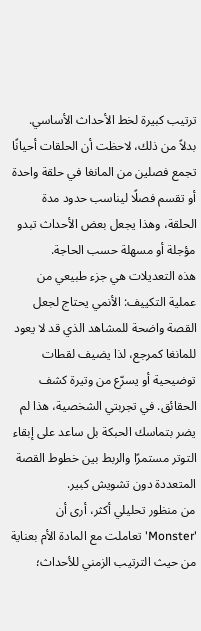ترتيب كبيرة لخط الأحداث الأساسي. بدلاً من ذلك، لاحظت أن الحلقات أحيانًا تجمع فصلين من المانغا في حلقة واحدة أو تقسم فصلًا ليناسب حدود مدة الحلقة، وهذا يجعل بعض الأحداث تبدو مؤجلة أو مسهلة حسب الحاجة.
هذه التعديلات هي جزء طبيعي من عملية التكييف: الأنمي يحتاج لجعل القصة واضحة للمشاهد الذي قد لا يعود للمانغا كمرجع، لذا يضيف لقطات توضيحية أو يسرّع من وتيرة كشف الحقائق. في تجربتي الشخصية، هذا لم يضر بتماسك الحبكة بل ساعد على إبقاء التوتر مستمرًا والربط بين خطوط القصة المتعددة دون تشويش كبير.
من منظور تحليلي أكثر، أرى أن 'Monster' تعاملت مع المادة الأم بعناية من حيث الترتيب الزمني للأحداث؛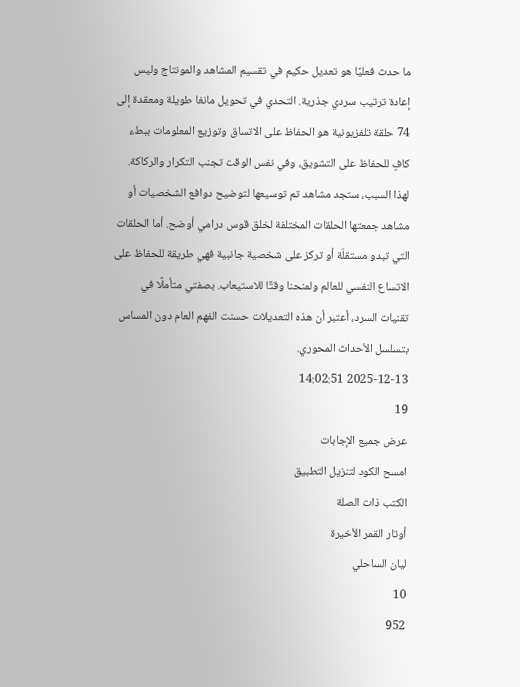ما حدث فعليًا هو تعديل حكيم في تقسيم المشاهد والمونتاج وليس إعادة ترتيب سردي جذرية. التحدي في تحويل مانغا طويلة ومعقدة إلى 74 حلقة تلفزيونية هو الحفاظ على الاتساق وتوزيع المعلومات ببطء كافٍ للحفاظ على التشويق، وفي نفس الوقت تجنب التكرار والركاكة.
لهذا السبب، ستجد مشاهد تم توسيعها لتوضيح دوافع الشخصيات أو مشاهد جمعتها الحلقات المختلفة لخلق قوس درامي أوضح. أما الحلقات التي تبدو مستقلّة أو تركز على شخصية جانبية فهي طريقة للحفاظ على الاتساع النفسي للعالم ولمنحنا وقتًا للاستيعاب. بصفتي متأملًا في تقنيات السرد، أعتبر أن هذه التعديلات حسنت الفهم العام دون المساس بتسلسل الأحداث المحوري.
2025-12-13 14:02:51
19
عرض جميع الإجابات
امسح الكود لتنزيل التطبيق
الكتب ذات الصلة
أوتار القمر الأخيرة
ليان الساحلي
10
952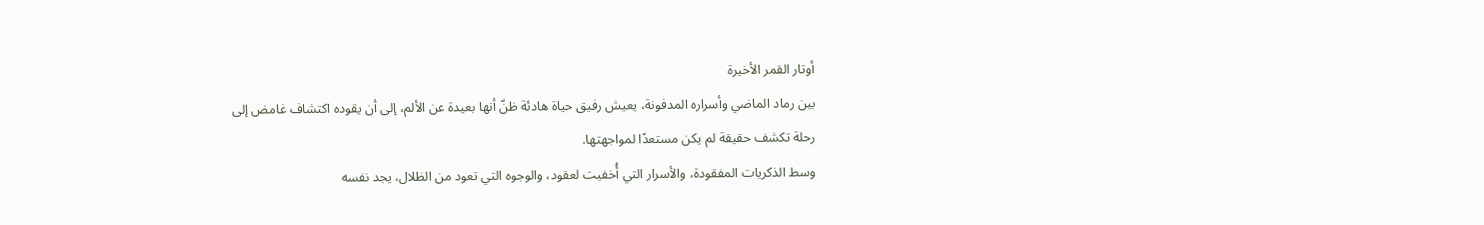أوتار القمر الأخيرة
بين رماد الماضي وأسراره المدفونة، يعيش رفيق حياة هادئة ظنّ أنها بعيدة عن الألم، إلى أن يقوده اكتشاف غامض إلى رحلة تكشف حقيقة لم يكن مستعدًا لمواجهتها.
وسط الذكريات المفقودة، والأسرار التي أُخفيت لعقود، والوجوه التي تعود من الظلال، يجد نفسه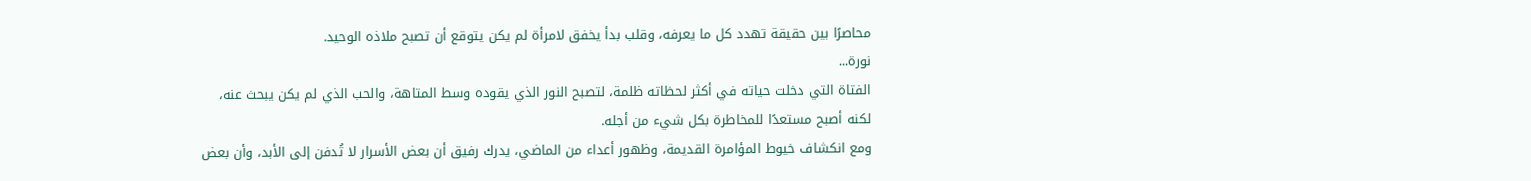محاصرًا بين حقيقة تهدد كل ما يعرفه، وقلب بدأ يخفق لامرأة لم يكن يتوقع أن تصبح ملاذه الوحيد.
نورة...
الفتاة التي دخلت حياته في أكثر لحظاته ظلمة، لتصبح النور الذي يقوده وسط المتاهة، والحب الذي لم يكن يبحث عنه، لكنه أصبح مستعدًا للمخاطرة بكل شيء من أجله.
ومع انكشاف خيوط المؤامرة القديمة، وظهور أعداء من الماضي، يدرك رفيق أن بعض الأسرار لا تُدفن إلى الأبد، وأن بعض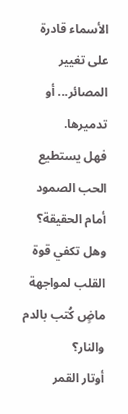الأسماء قادرة على تغيير المصائر... أو تدميرها.
فهل يستطيع الحب الصمود أمام الحقيقة؟
وهل تكفي قوة القلب لمواجهة ماضٍ كُتب بالدم والنار؟
أوتار القمر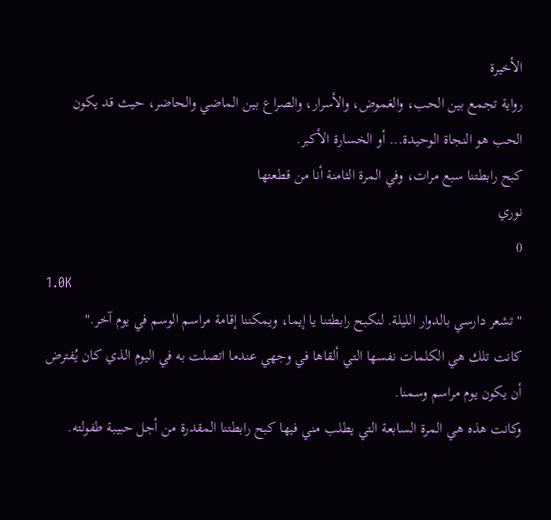الأخيرة
رواية تجمع بين الحب، والغموض، والأسرار، والصراع بين الماضي والحاضر، حيث قد يكون الحب هو النجاة الوحيدة... أو الخسارة الأكبر.
كبح رابطتنا سبع مرات، وفي المرة الثامنة أنا من قطعتها
نوري
0
1.0K
"تشعر دارسي بالدوار الليلة. لنكبح رابطتنا يا إيما، ويمكننا إقامة مراسم الوسم في يوم آخر."
كانت تلك هي الكلمات نفسها التي ألقاها في وجهي عندما اتصلت به في اليوم الذي كان يُفترض أن يكون يوم مراسم وسمنا.
وكانت هذه هي المرة السابعة التي يطلب مني فيها كبح رابطتنا المقدرة من أجل حبيبة طفولته.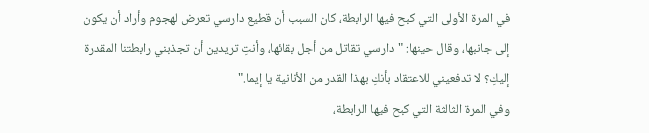في المرة الأولى التي كبح فيها الرابطة، كان السبب أن قطيع دارسي تعرض لهجوم وأراد أن يكون إلى جانبها، وقال حينها: "دارسي تقاتل من أجل بقائها، وأنتِ تريدين أن تجذبني رابطتنا المقدرة إليكِ؟ لا تدفعيني للاعتقاد بأنكِ بهذا القدر من الأنانية يا إيما."
وفي المرة الثالثة التي كبح فيها الرابطة،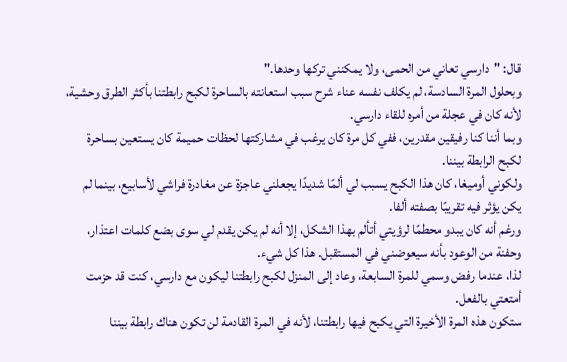قال: "دارسي تعاني من الحمى، ولا يمكنني تركها وحدها."
وبحلول المرة السادسة، لم يكلف نفسه عناء شرح سبب استعانته بالساحرة لكبح رابطتنا بأكثر الطرق وحشية، لأنه كان في عجلة من أمره للقاء دارسي.
وبما أننا كنا رفيقين مقدرين، ففي كل مرة كان يرغب في مشاركتها لحظات حميمة كان يستعين بساحرة لكبح الرابطة بيننا.
ولكوني أوميغا، كان هذا الكبح يسبب لي ألمًا شديدًا يجعلني عاجزة عن مغادرة فراشي لأسابيع، بينما لم يكن يؤثر فيه تقريبًا بصفته ألفا.
ورغم أنه كان يبدو محطمًا لرؤيتي أتألم بهذا الشكل، إلا أنه لم يكن يقدم لي سوى بضع كلمات اعتذار، وحفنة من الوعود بأنه سيعوضني في المستقبل. هذا كل شيء.
لذا، عندما رفض وسمي للمرة السابعة، وعاد إلى المنزل لكبح رابطتنا ليكون مع دارسي، كنت قد حزمت أمتعتي بالفعل.
ستكون هذه المرة الأخيرة التي يكبح فيها رابطتنا، لأنه في المرة القادمة لن تكون هناك رابطة بيننا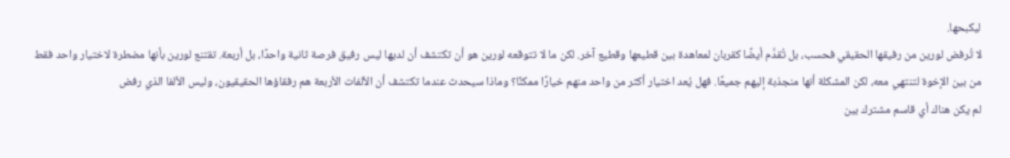ليكبحها.
لا تُرفض لورين من رفيقها الحقيقي فحسب، بل تُقدَّم أيضًا كقربان لمعاهدة بين قطيعها وقطيع آخر. لكن ما لا تتوقعه لورين هو أن تكتشف أن لديها ليس رفيق فرصة ثانية واحدًا، بل أربعة. تقتنع لورين بأنها مضطرة لاختيار واحد فقط من بين الإخوة لتنتهي معه، لكن المشكلة أنها منجذبة إليهم جميعًا. فهل يُعد اختيار أكثر من واحد منهم خيارًا ممكنًا؟ وماذا سيحدث عندما تكتشف أن الألفات الأربعة هم رفقاؤها الحقيقيون، وليس الألفا الذي رفض
لم يكن هناك أي قاسم مشترك بين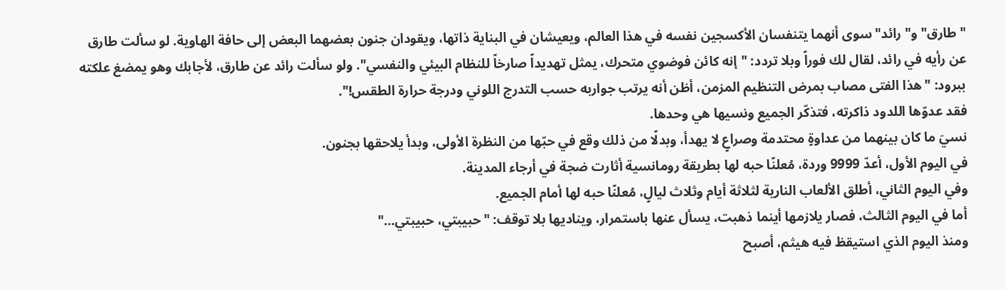"طارق" و"رائد" سوى أنهما يتنفسان الأكسجين نفسه في هذا العالم، ويعيشان في البناية ذاتها، ويقودان جنون بعضهما البعض إلى حافة الهاوية. لو سألت طارق عن رأيه في رائد، لقال لك فوراً وبلا تردد: "إنه كائن فوضوي متحرك، يمثل تهديداً صارخاً للنظام البيئي والنفسي". ولو سألت رائد عن طارق، لأجابك وهو يمضغ علكته ببرود: "هذا الفتى مصاب بمرض التنظيم المزمن، أظن أنه يرتب جواربه حسب التدرج اللوني ودرجة حرارة الطقس!".
فقد عدوّها اللدود ذاكرته، فتذكّر الجميع ونسيها هي وحدها.
نسيَ ما كان بينهما من عداوةٍ محتدمة وصراعٍ لا يهدأ، وبدلًا من ذلك وقع في حبّها من النظرة الأولى، وبدأ يلاحقها بجنون.
في اليوم الأول، أعدّ 9999 وردة، مُعلنًا حبه لها بطريقة رومانسية أثارت ضجة في أرجاء المدينة.
وفي اليوم الثاني، أطلق الألعاب النارية لثلاثة أيام وثلاث ليالٍ، مُعلنًا حبه لها أمام الجميع.
أما في اليوم الثالث، فصار يلازمها أينما ذهبت، يسأل عنها باستمرار، ويناديها بلا توقف: "حبيبتي، حبيبتي…"
ومنذ اليوم الذي استيقظ فيه هيثم، أصبح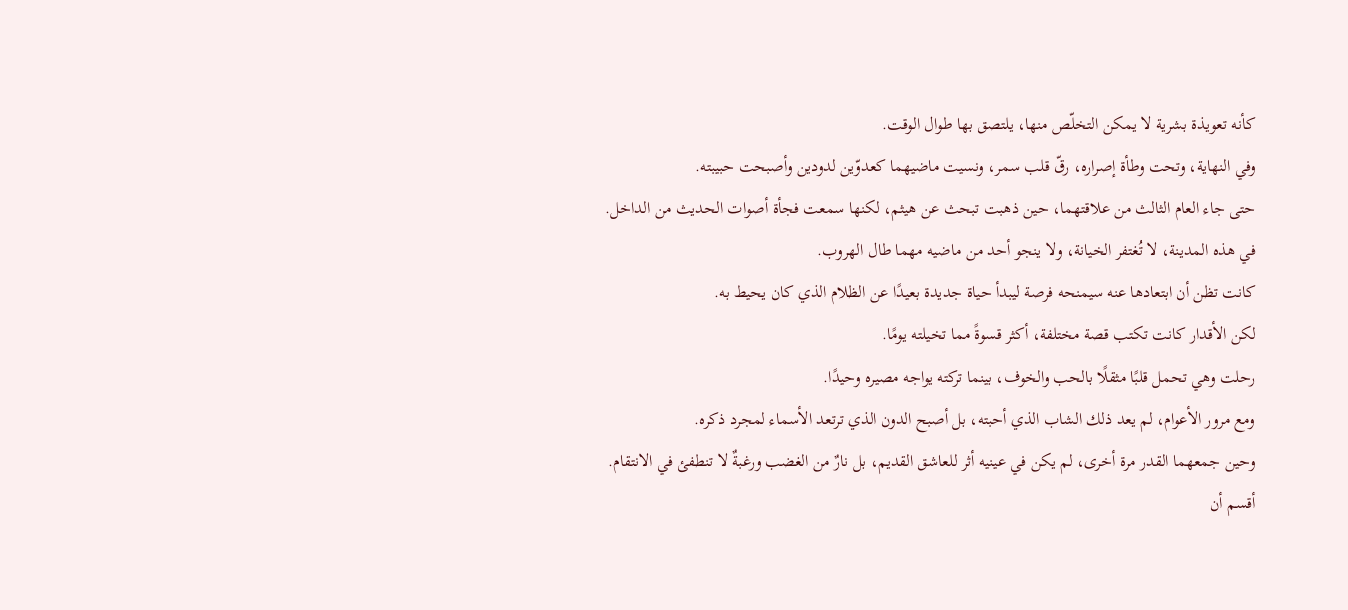كأنه تعويذة بشرية لا يمكن التخلّص منها، يلتصق بها طوال الوقت.
وفي النهاية، وتحت وطأة إصراره، رقّ قلب سمر، ونسيت ماضيهما كعدوّين لدودين وأصبحت حبيبته.
حتى جاء العام الثالث من علاقتهما، حين ذهبت تبحث عن هيثم، لكنها سمعت فجأة أصوات الحديث من الداخل.
في هذه المدينة، لا تُغتفر الخيانة، ولا ينجو أحد من ماضيه مهما طال الهروب.
كانت تظن أن ابتعادها عنه سيمنحه فرصة ليبدأ حياة جديدة بعيدًا عن الظلام الذي كان يحيط به.
لكن الأقدار كانت تكتب قصة مختلفة، أكثر قسوةً مما تخيلته يومًا.
رحلت وهي تحمل قلبًا مثقلًا بالحب والخوف، بينما تركته يواجه مصيره وحيدًا.
ومع مرور الأعوام، لم يعد ذلك الشاب الذي أحبته، بل أصبح الدون الذي ترتعد الأسماء لمجرد ذكره.
وحين جمعهما القدر مرة أخرى، لم يكن في عينيه أثر للعاشق القديم، بل نارٌ من الغضب ورغبةٌ لا تنطفئ في الانتقام.
أقسم أن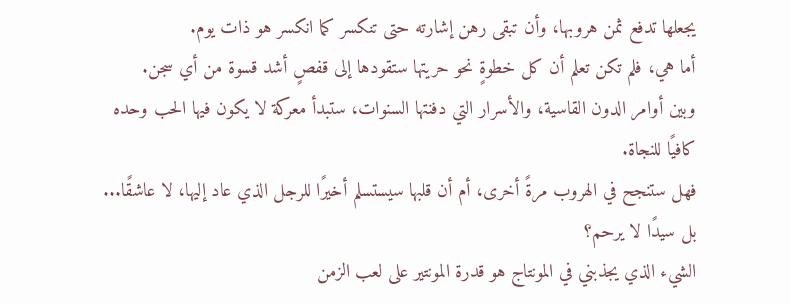يجعلها تدفع ثمن هروبها، وأن تبقى رهن إشارته حتى تنكسر كما انكسر هو ذات يوم.
أما هي، فلم تكن تعلم أن كل خطوةٍ نحو حريتها ستقودها إلى قفصٍ أشد قسوة من أي سجن.
وبين أوامر الدون القاسية، والأسرار التي دفنتها السنوات، ستبدأ معركة لا يكون فيها الحب وحده كافيًا للنجاة.
فهل ستنجح في الهروب مرةً أخرى، أم أن قلبها سيستسلم أخيرًا للرجل الذي عاد إليها، لا عاشقًا... بل سيدًا لا يرحم؟
الشيء الذي يجذبني في المونتاج هو قدرة المونتير على لعب الزمن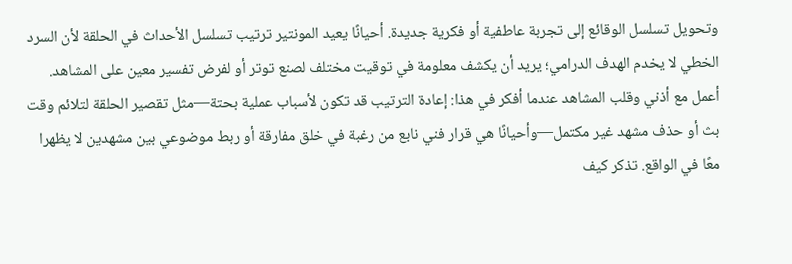وتحويل تسلسل الوقائع إلى تجربة عاطفية أو فكرية جديدة. أحيانًا يعيد المونتير ترتيب تسلسل الأحداث في الحلقة لأن السرد الخطي لا يخدم الهدف الدرامي؛ يريد أن يكشف معلومة في توقيت مختلف لصنع توتر أو لفرض تفسير معين على المشاهد.
أعمل مع أذني وقلب المشاهد عندما أفكر في هذا: إعادة الترتيب قد تكون لأسباب عملية بحتة—مثل تقصير الحلقة لتلائم وقت بث أو حذف مشهد غير مكتمل—وأحيانًا هي قرار فني نابع من رغبة في خلق مفارقة أو ربط موضوعي بين مشهدين لا يظهرا معًا في الواقع. تذكر كيف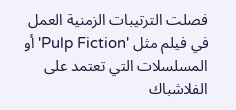فصلت الترتيبات الزمنية العمل في فيلم مثل 'Pulp Fiction' أو المسلسلات التي تعتمد على الفلاشباك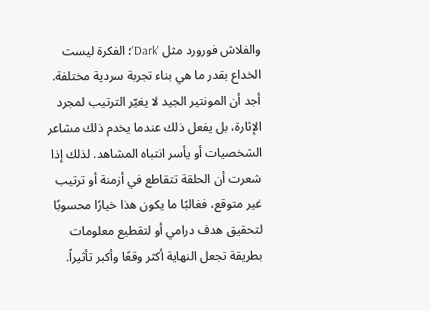والفلاش فورورد مثل 'Dark'؛ الفكرة ليست الخداع بقدر ما هي بناء تجربة سردية مختلفة.
أجد أن المونتير الجيد لا يغيّر الترتيب لمجرد الإثارة، بل يفعل ذلك عندما يخدم ذلك مشاعر الشخصيات أو يأسر انتباه المشاهد. لذلك إذا شعرت أن الحلقة تتقاطع في أزمنة أو ترتيب غير متوقع، فغالبًا ما يكون هذا خيارًا محسوبًا لتحقيق هدف درامي أو لتقطيع معلومات بطريقة تجعل النهاية أكثر وقعًا وأكبر تأثيراً.